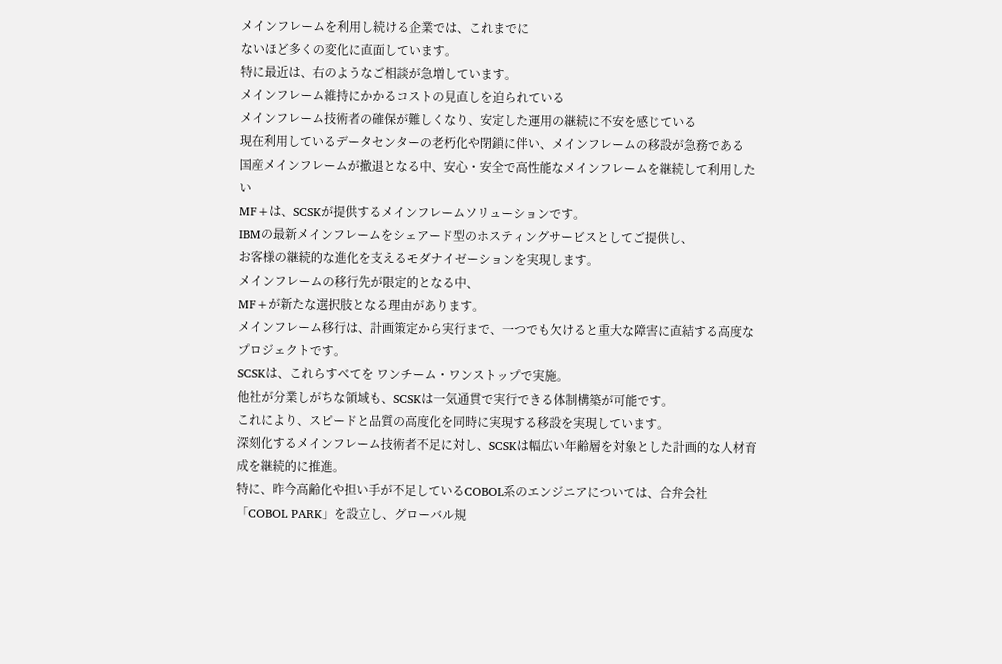メインフレームを利用し続ける企業では、これまでに
ないほど多くの変化に直面しています。
特に最近は、右のようなご相談が急増しています。
メインフレーム維持にかかるコストの見直しを迫られている
メインフレーム技術者の確保が難しくなり、安定した運用の継続に不安を感じている
現在利用しているデータセンターの老朽化や閉鎖に伴い、メインフレームの移設が急務である
国産メインフレームが撤退となる中、安心・安全で高性能なメインフレームを継続して利用したい
MF+は、SCSKが提供するメインフレームソリューションです。
IBMの最新メインフレームをシェアード型のホスティングサービスとしてご提供し、
お客様の継続的な進化を支えるモダナイゼーションを実現します。
メインフレームの移行先が限定的となる中、
MF+が新たな選択肢となる理由があります。
メインフレーム移行は、計画策定から実行まで、一つでも欠けると重大な障害に直結する高度なプロジェクトです。
SCSKは、これらすべてを ワンチーム・ワンストップで実施。
他社が分業しがちな領域も、SCSKは一気通貫で実行できる体制構築が可能です。
これにより、スピードと品質の高度化を同時に実現する移設を実現しています。
深刻化するメインフレーム技術者不足に対し、SCSKは幅広い年齢層を対象とした計画的な人材育成を継続的に推進。
特に、昨今高齢化や担い手が不足しているCOBOL系のエンジニアについては、合弁会社「COBOL PARK」を設立し、グローバル規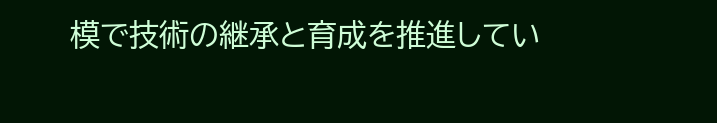模で技術の継承と育成を推進してい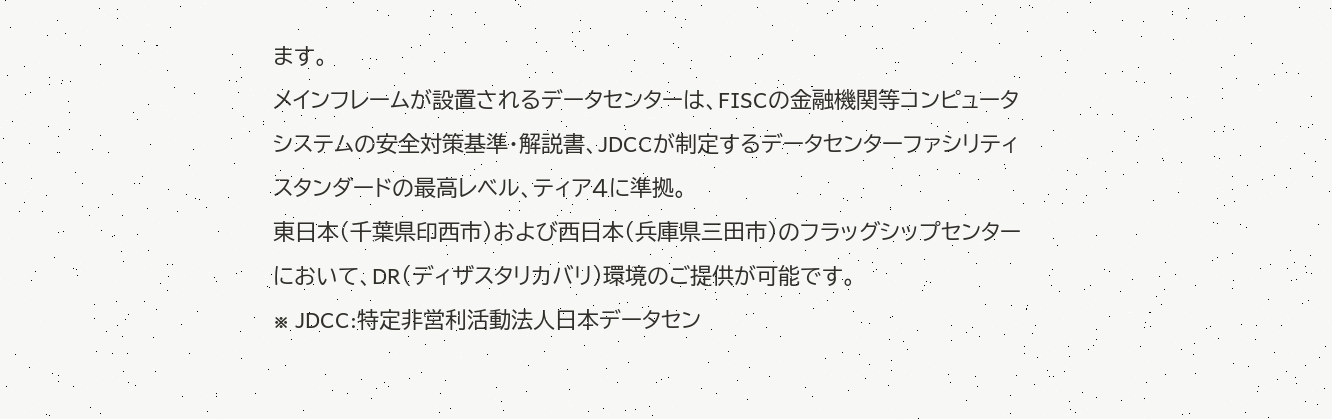ます。
メインフレームが設置されるデータセンターは、FISCの金融機関等コンピュータシステムの安全対策基準・解説書、JDCCが制定するデータセンターファシリティスタンダードの最高レベル、ティア4に準拠。
東日本(千葉県印西市)および西日本(兵庫県三田市)のフラッグシップセンターにおいて、DR(ディザスタリカバリ)環境のご提供が可能です。
※ JDCC:特定非営利活動法人日本データセン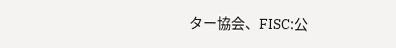ター協会、FISC:公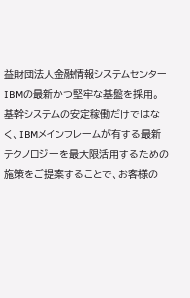益財団法人金融情報システムセンター
IBMの最新かつ堅牢な基盤を採用。
基幹システムの安定稼働だけではなく、IBMメインフレームが有する最新テクノロジーを最大限活用するための施策をご提案することで、お客様の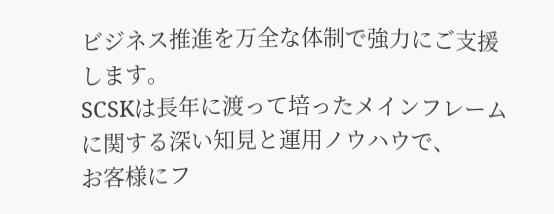ビジネス推進を万全な体制で強力にご支援します。
SCSKは⻑年に渡って培ったメインフレームに関する深い知⾒と運⽤ノウハウで、
お客様にフ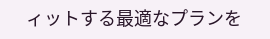ィットする最適なプランを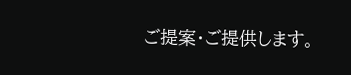ご提案・ご提供します。